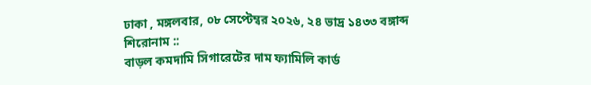ঢাকা , মঙ্গলবার, ০৮ সেপ্টেম্বর ২০২৬, ২৪ ভাদ্র ১৪৩৩ বঙ্গাব্দ
শিরোনাম ::
বাড়ল কমদামি সিগারেটের দাম ফ্যামিলি কার্ড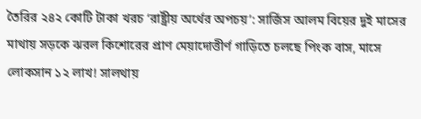তৈরির ২৪২ কোটি টাকা খরচ ‘রাষ্ট্রীয় অর্থের অপচয়’: সার্জিস আলম বিয়ের দুই মাসের মাথায় সড়কে ঝরল কিশোরের প্রাণ মেয়াদোত্তীর্ণ গাড়িতে চলছে পিংক বাস, মাসে লোকসান ১২ লাখ! সালথায়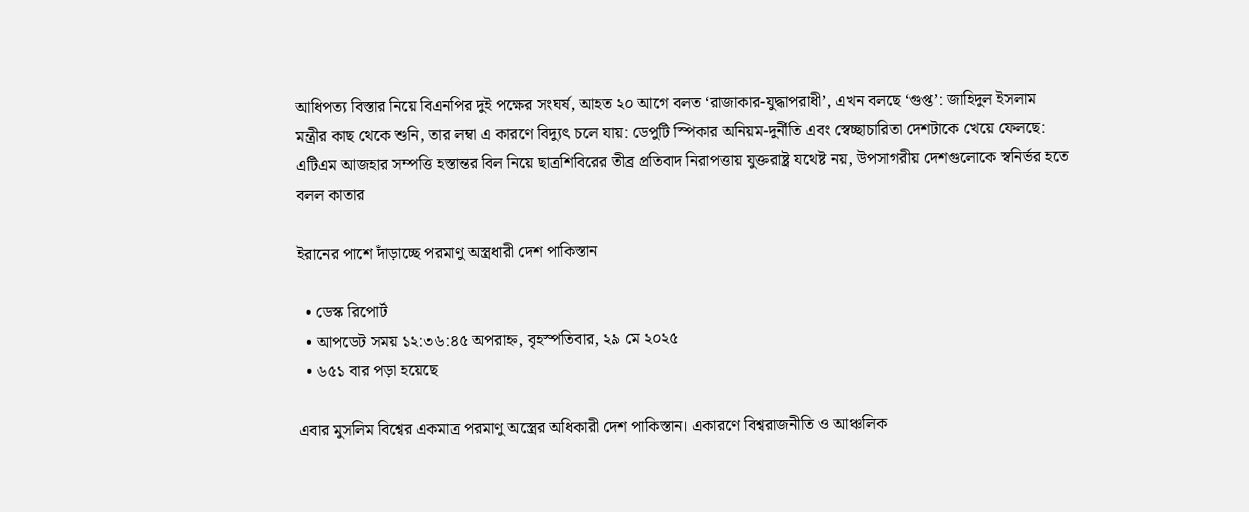আধিপত্য বিস্তার নিয়ে বিএনপির দুই পক্ষের সংঘর্ষ, আহত ২০ আগে বলত ‘রাজাকার-যুদ্ধাপরাধী’, এখন বলছে ‘গুপ্ত’: জাহিদুল ইসলাম মন্ত্রীর কাছ থেকে শুনি, তার লম্বা এ কারণে বিদ্যুৎ চলে যায়: ডেপুটি স্পিকার অনিয়ম-দুর্নীতি এবং স্বেচ্ছাচারিতা দেশটাকে খেয়ে ফেলছে: এটিএম আজহার সম্পত্তি হস্তান্তর বিল নিয়ে ছাত্রশিবিরের তীব্র প্রতিবাদ নিরাপত্তায় যুক্তরাষ্ট্র যথেষ্ট নয়, উপসাগরীয় দেশগুলোকে স্বনির্ভর হতে বলল কাতার

ইরানের পাশে দাঁড়াচ্ছে পরমাণু অস্ত্রধারী দেশ পাকিস্তান

  • ডেস্ক রিপোর্ট
  • আপডেট সময় ১২:৩৬:৪৫ অপরাহ্ন, বৃহস্পতিবার, ২৯ মে ২০২৫
  • ৬৫১ বার পড়া হয়েছে

এবার মুসলিম বিশ্বের একমাত্র পরমাণু অস্ত্রের অধিকারী দেশ পাকিস্তান। একারণে বিশ্বরাজনীতি ও আঞ্চলিক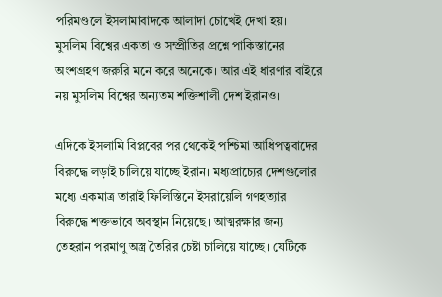পরিমণ্ডলে ইসলামাবাদকে আলাদা চোখেই দেখা হয়। মুসলিম বিশ্বের একতা ও সম্প্রীতির প্রশ্নে পাকিস্তানের অংশগ্রহণ জরুরি মনে করে অনেকে। আর এই ধারণার বাইরে নয় মুসলিম বিশ্বের অন্যতম শক্তিশালী দেশ ইরানও।

এদিকে ইসলামি বিপ্লবের পর থেকেই পশ্চিমা আধিপত্ববাদের বিরুদ্ধে লড়াই চালিয়ে যাচ্ছে ইরান। মধ্যপ্রাচ্যের দেশগুলোর মধ্যে একমাত্র তারাই ফিলিস্তিনে ইসরায়েলি গণহত্যার বিরুদ্ধে শক্তভাবে অবস্থান নিয়েছে। আত্মরক্ষার জন্য তেহরান পরমাণু অস্ত্র তৈরির চেষ্টা চালিয়ে যাচ্ছে। যেটিকে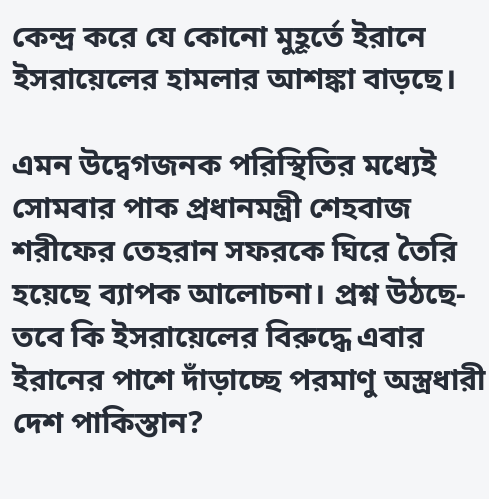কেন্দ্র করে যে কোনো মুহূর্তে ইরানে ইসরায়েলের হামলার আশঙ্কা বাড়ছে।

এমন উদ্বেগজনক পরিস্থিতির মধ্যেই সোমবার পাক প্রধানমন্ত্রী শেহবাজ শরীফের তেহরান সফরকে ঘিরে তৈরি হয়েছে ব্যাপক আলোচনা। প্রশ্ন উঠছে- তবে কি ইসরায়েলের বিরুদ্ধে এবার ইরানের পাশে দাঁড়াচ্ছে পরমাণু অস্ত্রধারী দেশ পাকিস্তান?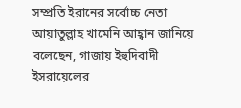সম্প্রতি ইরানের সর্বোচ্চ নেতা আয়াতুল্লাহ খামেনি আহ্বান জানিয়ে বলেছেন, গাজায় ইহুদিবাদী ইসরায়েলের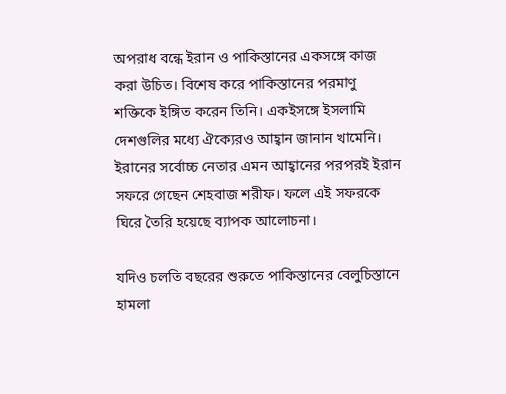অপরাধ বন্ধে ইরান ও পাকিস্তানের একসঙ্গে কাজ করা উচিত। বিশেষ করে পাকিস্তানের পরমাণু শক্তিকে ইঙ্গিত করেন তিনি। একইসঙ্গে ইসলামি দেশগুলির মধ্যে ঐক্যেরও আহ্বান জানান খামেনি। ইরানের সর্বোচ্চ নেতার এমন আহ্বানের পরপরই ইরান সফরে গেছেন শেহবাজ শরীফ। ফলে এই সফরকে ঘিরে তৈরি হয়েছে ব্যাপক আলোচনা।

যদিও চলতি বছরের শুরুতে পাকিস্তানের বেলুচিস্তানে হামলা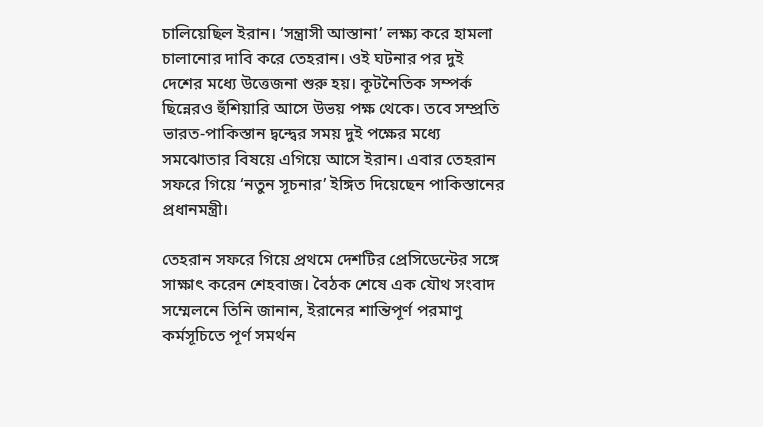চালিয়েছিল ইরান। ‘সন্ত্রাসী আস্তানা’ লক্ষ্য করে হামলা চালানোর দাবি করে তেহরান। ওই ঘটনার পর দুই দেশের মধ্যে উত্তেজনা শুরু হয়। কূটনৈতিক সম্পর্ক ছিন্নেরও হুঁশিয়ারি আসে উভয় পক্ষ থেকে। তবে সম্প্রতি ভারত-পাকিস্তান দ্বন্দ্বের সময় দুই পক্ষের মধ্যে সমঝোতার বিষয়ে এগিয়ে আসে ইরান। এবার তেহরান সফরে গিয়ে ‘নতুন সূচনার’ ইঙ্গিত দিয়েছেন পাকিস্তানের প্রধানমন্ত্রী।

তেহরান সফরে গিয়ে প্রথমে দেশটির প্রেসিডেন্টের সঙ্গে সাক্ষাৎ করেন শেহবাজ। বৈঠক শেষে এক যৌথ সংবাদ সম্মেলনে তিনি জানান, ইরানের শান্তিপূর্ণ পরমাণু কর্মসূচিতে পূর্ণ সমর্থন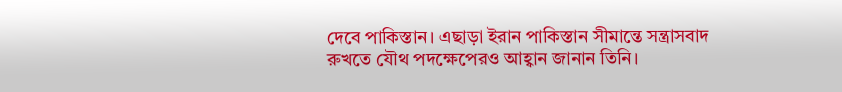দেবে পাকিস্তান। এছাড়া ইরান পাকিস্তান সীমান্তে সন্ত্রাসবাদ রুখতে যৌথ পদক্ষেপেরও আহ্বান জানান তিনি।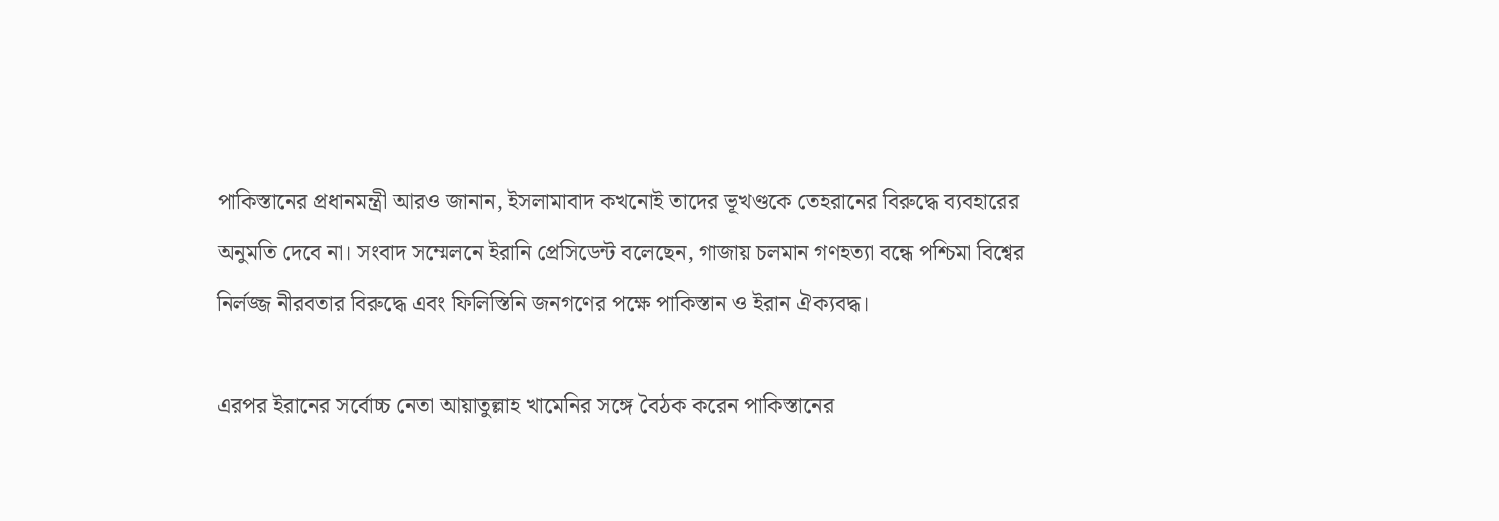পাকিস্তানের প্রধানমন্ত্রী আরও জানান, ইসলামাবাদ কখনোই তাদের ভূখণ্ডকে তেহরানের বিরুদ্ধে ব্যবহারের অনুমতি দেবে না। সংবাদ সম্মেলনে ইরানি প্রেসিডেন্ট বলেছেন, গাজায় চলমান গণহত্যা বন্ধে পশ্চিমা বিশ্বের নির্লজ্জ নীরবতার বিরুদ্ধে এবং ফিলিস্তিনি জনগণের পক্ষে পাকিস্তান ও ইরান ঐক্যবদ্ধ।

এরপর ইরানের সর্বোচ্চ নেতা আয়াতুল্লাহ খামেনির সঙ্গে বৈঠক করেন পাকিস্তানের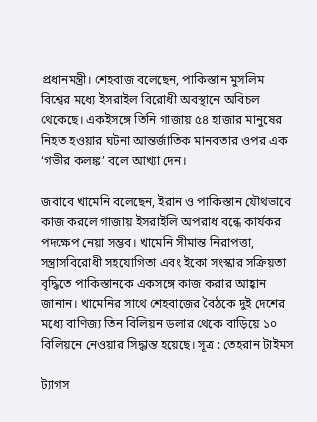প্রধানমন্ত্রী। শেহবাজ বলেছেন, পাকিস্তান মুসলিম বিশ্বের মধ্যে ইসরাইল বিরোধী অবস্থানে অবিচল থেকেছে। একইসঙ্গে তিনি গাজায় ৫৪ হাজার মানুষের নিহত হওয়ার ঘটনা আন্তর্জাতিক মানবতার ওপর এক ‘গভীর কলঙ্ক’ বলে আখ্যা দেন।

জবাবে খামেনি বলেছেন, ইরান ও পাকিস্তান যৌথভাবে কাজ করলে গাজায় ইসরাইলি অপরাধ বন্ধে কার্যকর পদক্ষেপ নেয়া সম্ভব। খামেনি সীমান্ত নিরাপত্তা, সন্ত্রাসবিরোধী সহযোগিতা এবং ইকো সংস্কার সক্রিয়তা বৃদ্ধিতে পাকিস্তানকে একসঙ্গে কাজ করার আহ্বান জানান। খামেনির সাথে শেহবাজের বৈঠকে দুই দেশের মধ্যে বাণিজ্য তিন বিলিয়ন ডলার থেকে বাড়িয়ে ১০ বিলিয়নে নেওয়ার সিদ্ধান্ত হয়েছে। সূত্র : তেহরান টাইমস

ট্যাগস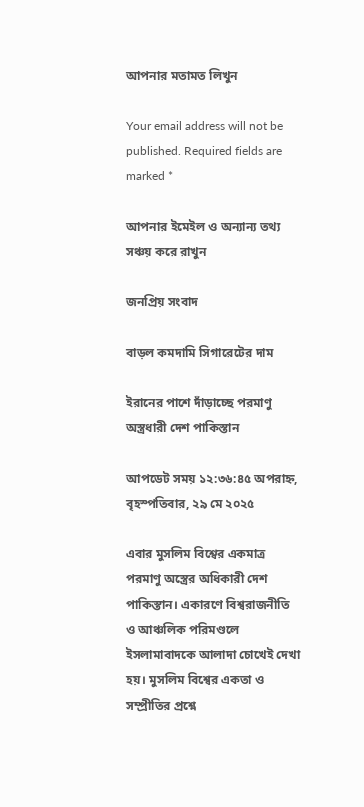আপনার মতামত লিখুন

Your email address will not be published. Required fields are marked *

আপনার ইমেইল ও অন্যান্য তথ্য সঞ্চয় করে রাখুন

জনপ্রিয় সংবাদ

বাড়ল কমদামি সিগারেটের দাম

ইরানের পাশে দাঁড়াচ্ছে পরমাণু অস্ত্রধারী দেশ পাকিস্তান

আপডেট সময় ১২:৩৬:৪৫ অপরাহ্ন, বৃহস্পতিবার, ২৯ মে ২০২৫

এবার মুসলিম বিশ্বের একমাত্র পরমাণু অস্ত্রের অধিকারী দেশ পাকিস্তান। একারণে বিশ্বরাজনীতি ও আঞ্চলিক পরিমণ্ডলে ইসলামাবাদকে আলাদা চোখেই দেখা হয়। মুসলিম বিশ্বের একতা ও সম্প্রীতির প্রশ্নে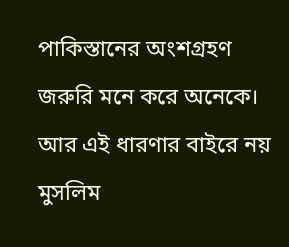পাকিস্তানের অংশগ্রহণ জরুরি মনে করে অনেকে। আর এই ধারণার বাইরে নয় মুসলিম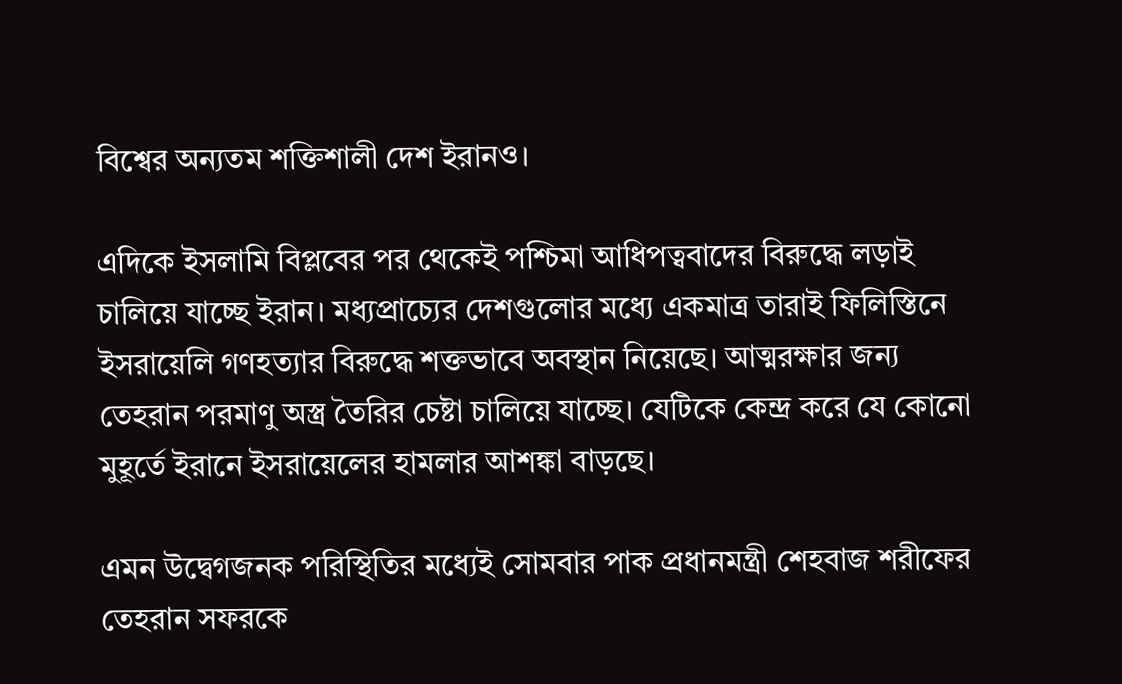বিশ্বের অন্যতম শক্তিশালী দেশ ইরানও।

এদিকে ইসলামি বিপ্লবের পর থেকেই পশ্চিমা আধিপত্ববাদের বিরুদ্ধে লড়াই চালিয়ে যাচ্ছে ইরান। মধ্যপ্রাচ্যের দেশগুলোর মধ্যে একমাত্র তারাই ফিলিস্তিনে ইসরায়েলি গণহত্যার বিরুদ্ধে শক্তভাবে অবস্থান নিয়েছে। আত্মরক্ষার জন্য তেহরান পরমাণু অস্ত্র তৈরির চেষ্টা চালিয়ে যাচ্ছে। যেটিকে কেন্দ্র করে যে কোনো মুহূর্তে ইরানে ইসরায়েলের হামলার আশঙ্কা বাড়ছে।

এমন উদ্বেগজনক পরিস্থিতির মধ্যেই সোমবার পাক প্রধানমন্ত্রী শেহবাজ শরীফের তেহরান সফরকে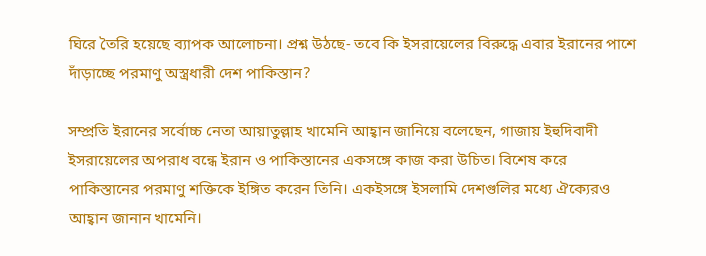ঘিরে তৈরি হয়েছে ব্যাপক আলোচনা। প্রশ্ন উঠছে- তবে কি ইসরায়েলের বিরুদ্ধে এবার ইরানের পাশে দাঁড়াচ্ছে পরমাণু অস্ত্রধারী দেশ পাকিস্তান?

সম্প্রতি ইরানের সর্বোচ্চ নেতা আয়াতুল্লাহ খামেনি আহ্বান জানিয়ে বলেছেন, গাজায় ইহুদিবাদী ইসরায়েলের অপরাধ বন্ধে ইরান ও পাকিস্তানের একসঙ্গে কাজ করা উচিত। বিশেষ করে পাকিস্তানের পরমাণু শক্তিকে ইঙ্গিত করেন তিনি। একইসঙ্গে ইসলামি দেশগুলির মধ্যে ঐক্যেরও আহ্বান জানান খামেনি।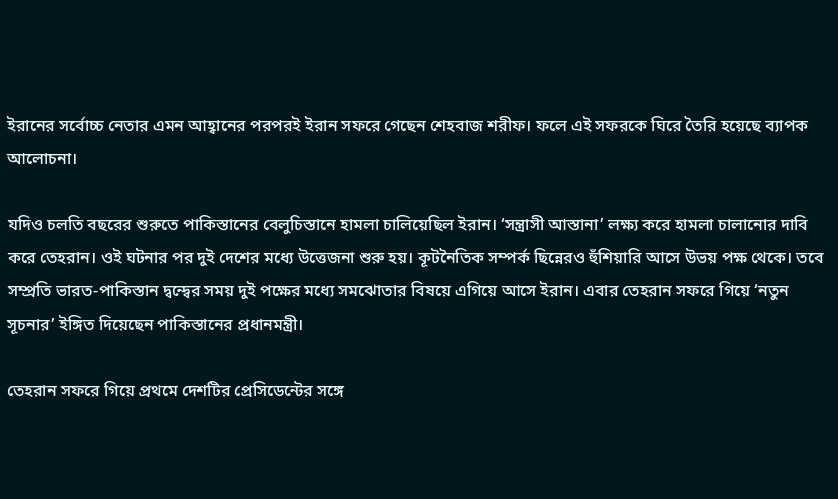ইরানের সর্বোচ্চ নেতার এমন আহ্বানের পরপরই ইরান সফরে গেছেন শেহবাজ শরীফ। ফলে এই সফরকে ঘিরে তৈরি হয়েছে ব্যাপক আলোচনা।

যদিও চলতি বছরের শুরুতে পাকিস্তানের বেলুচিস্তানে হামলা চালিয়েছিল ইরান। ‘সন্ত্রাসী আস্তানা’ লক্ষ্য করে হামলা চালানোর দাবি করে তেহরান। ওই ঘটনার পর দুই দেশের মধ্যে উত্তেজনা শুরু হয়। কূটনৈতিক সম্পর্ক ছিন্নেরও হুঁশিয়ারি আসে উভয় পক্ষ থেকে। তবে সম্প্রতি ভারত-পাকিস্তান দ্বন্দ্বের সময় দুই পক্ষের মধ্যে সমঝোতার বিষয়ে এগিয়ে আসে ইরান। এবার তেহরান সফরে গিয়ে ‘নতুন সূচনার’ ইঙ্গিত দিয়েছেন পাকিস্তানের প্রধানমন্ত্রী।

তেহরান সফরে গিয়ে প্রথমে দেশটির প্রেসিডেন্টের সঙ্গে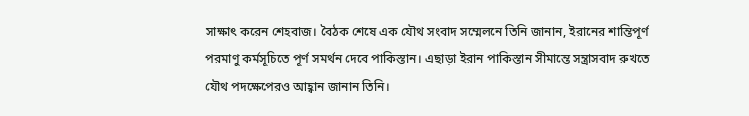সাক্ষাৎ করেন শেহবাজ। বৈঠক শেষে এক যৌথ সংবাদ সম্মেলনে তিনি জানান, ইরানের শান্তিপূর্ণ পরমাণু কর্মসূচিতে পূর্ণ সমর্থন দেবে পাকিস্তান। এছাড়া ইরান পাকিস্তান সীমান্তে সন্ত্রাসবাদ রুখতে যৌথ পদক্ষেপেরও আহ্বান জানান তিনি।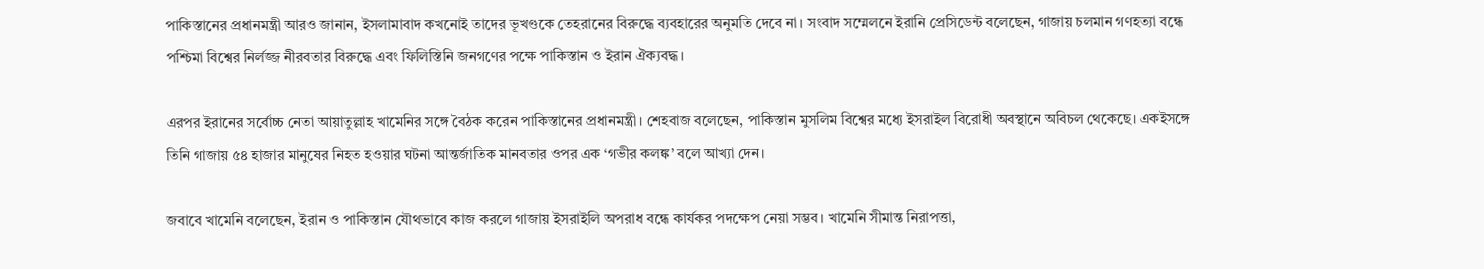পাকিস্তানের প্রধানমন্ত্রী আরও জানান, ইসলামাবাদ কখনোই তাদের ভূখণ্ডকে তেহরানের বিরুদ্ধে ব্যবহারের অনুমতি দেবে না। সংবাদ সম্মেলনে ইরানি প্রেসিডেন্ট বলেছেন, গাজায় চলমান গণহত্যা বন্ধে পশ্চিমা বিশ্বের নির্লজ্জ নীরবতার বিরুদ্ধে এবং ফিলিস্তিনি জনগণের পক্ষে পাকিস্তান ও ইরান ঐক্যবদ্ধ।

এরপর ইরানের সর্বোচ্চ নেতা আয়াতুল্লাহ খামেনির সঙ্গে বৈঠক করেন পাকিস্তানের প্রধানমন্ত্রী। শেহবাজ বলেছেন, পাকিস্তান মুসলিম বিশ্বের মধ্যে ইসরাইল বিরোধী অবস্থানে অবিচল থেকেছে। একইসঙ্গে তিনি গাজায় ৫৪ হাজার মানুষের নিহত হওয়ার ঘটনা আন্তর্জাতিক মানবতার ওপর এক ‘গভীর কলঙ্ক’ বলে আখ্যা দেন।

জবাবে খামেনি বলেছেন, ইরান ও পাকিস্তান যৌথভাবে কাজ করলে গাজায় ইসরাইলি অপরাধ বন্ধে কার্যকর পদক্ষেপ নেয়া সম্ভব। খামেনি সীমান্ত নিরাপত্তা,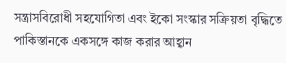সন্ত্রাসবিরোধী সহযোগিতা এবং ইকো সংস্কার সক্রিয়তা বৃদ্ধিতে পাকিস্তানকে একসঙ্গে কাজ করার আহ্বান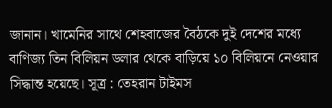জানান। খামেনির সাথে শেহবাজের বৈঠকে দুই দেশের মধ্যে বাণিজ্য তিন বিলিয়ন ডলার থেকে বাড়িয়ে ১০ বিলিয়নে নেওয়ার সিদ্ধান্ত হয়েছে। সূত্র : তেহরান টাইমস